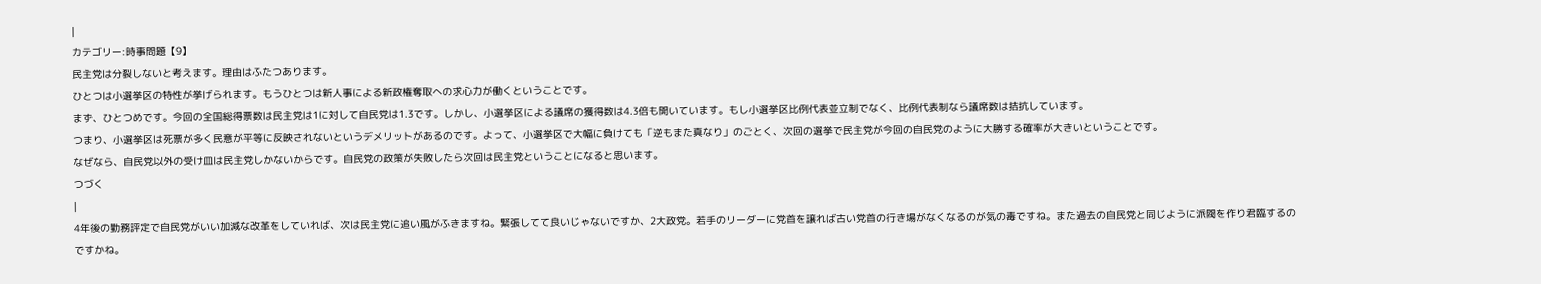|
カテゴリー:時事問題【9】
民主党は分裂しないと考えます。理由はふたつあります。
ひとつは小選挙区の特性が挙げられます。もうひとつは新人事による新政権奪取への求心力が働くということです。
まず、ひとつめです。今回の全国総得票数は民主党は1に対して自民党は1.3です。しかし、小選挙区による議席の獲得数は4.3倍も開いています。もし小選挙区比例代表並立制でなく、比例代表制なら議席数は拮抗しています。
つまり、小選挙区は死票が多く民意が平等に反映されないというデメリットがあるのです。よって、小選挙区で大幅に負けても「逆もまた真なり」のごとく、次回の選挙で民主党が今回の自民党のように大勝する確率が大きいということです。
なぜなら、自民党以外の受け皿は民主党しかないからです。自民党の政策が失敗したら次回は民主党ということになると思います。
つづく
|
4年後の勤務評定で自民党がいい加減な改革をしていれば、次は民主党に追い風がふきますね。緊張してて良いじゃないですか、2大政党。若手のリーダーに党首を譲れば古い党首の行き場がなくなるのが気の毒ですね。また過去の自民党と同じように派閥を作り君臨するのですかね。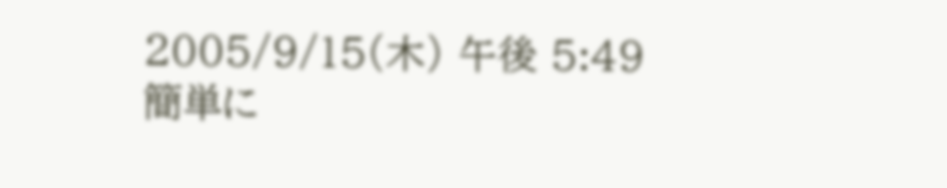2005/9/15(木) 午後 5:49
簡単に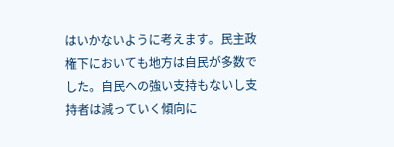はいかないように考えます。民主政権下においても地方は自民が多数でした。自民への強い支持もないし支持者は減っていく傾向に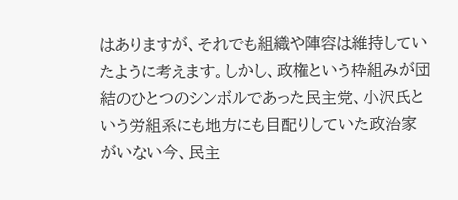はありますが、それでも組織や陣容は維持していたように考えます。しかし、政権という枠組みが団結のひとつのシンボルであった民主党、小沢氏という労組系にも地方にも目配りしていた政治家がいない今、民主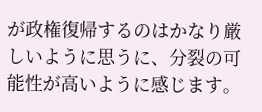が政権復帰するのはかなり厳しいように思うに、分裂の可能性が高いように感じます。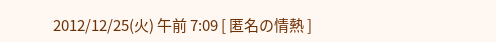2012/12/25(火) 午前 7:09 [ 匿名の情熱 ]